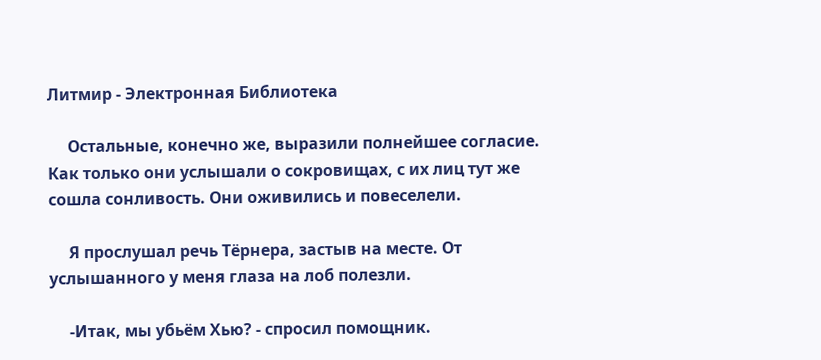Литмир - Электронная Библиотека

     Остальные, конечно же, выразили полнейшее согласие. Как только они услышали о сокровищах, с их лиц тут же сошла сонливость. Они оживились и повеселели.

     Я прослушал речь Тёрнера, застыв на месте. От услышанного у меня глаза на лоб полезли.

     -Итак, мы убьём Хью? - спросил помощник.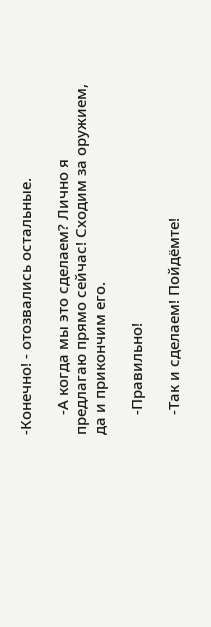-Конечно! - отозвались остальные.

     -А когда мы это сделаем? Лично я предлагаю прямо сейчас! Сходим за оружием, да и прикончим его.

     -Правильно!

     -Так и сделаем! Пойдёмте!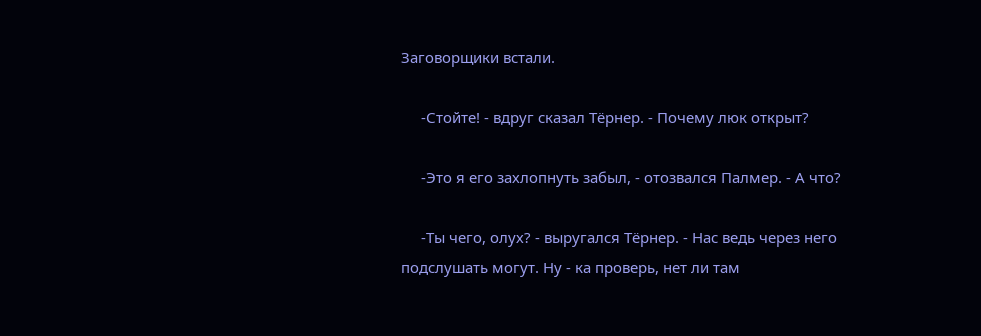Заговорщики встали.

     -Стойте! - вдруг сказал Тёрнер. - Почему люк открыт?

     -Это я его захлопнуть забыл, - отозвался Палмер. - А что?

     -Ты чего, олух? - выругался Тёрнер. - Нас ведь через него подслушать могут. Ну - ка проверь, нет ли там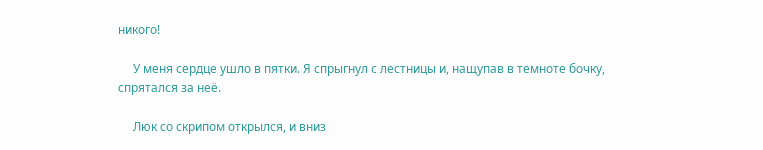никого!

     У меня сердце ушло в пятки. Я спрыгнул с лестницы и, нащупав в темноте бочку, спрятался за неё.

     Люк со скрипом открылся, и вниз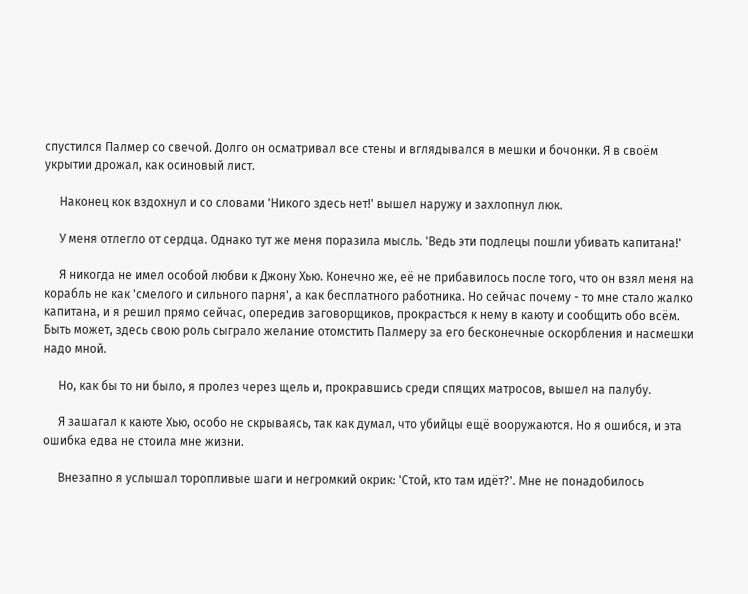спустился Палмер со свечой. Долго он осматривал все стены и вглядывался в мешки и бочонки. Я в своём укрытии дрожал, как осиновый лист.

     Наконец кок вздохнул и со словами 'Никого здесь нет!' вышел наружу и захлопнул люк.

     У меня отлегло от сердца. Однако тут же меня поразила мысль. 'Ведь эти подлецы пошли убивать капитана!'

     Я никогда не имел особой любви к Джону Хью. Конечно же, её не прибавилось после того, что он взял меня на корабль не как 'смелого и сильного парня', а как бесплатного работника. Но сейчас почему - то мне стало жалко капитана, и я решил прямо сейчас, опередив заговорщиков, прокрасться к нему в каюту и сообщить обо всём. Быть может, здесь свою роль сыграло желание отомстить Палмеру за его бесконечные оскорбления и насмешки надо мной.

     Но, как бы то ни было, я пролез через щель и, прокравшись среди спящих матросов, вышел на палубу.

     Я зашагал к каюте Хью, особо не скрываясь, так как думал, что убийцы ещё вооружаются. Но я ошибся, и эта ошибка едва не стоила мне жизни.

     Внезапно я услышал торопливые шаги и негромкий окрик: 'Стой, кто там идёт?'. Мне не понадобилось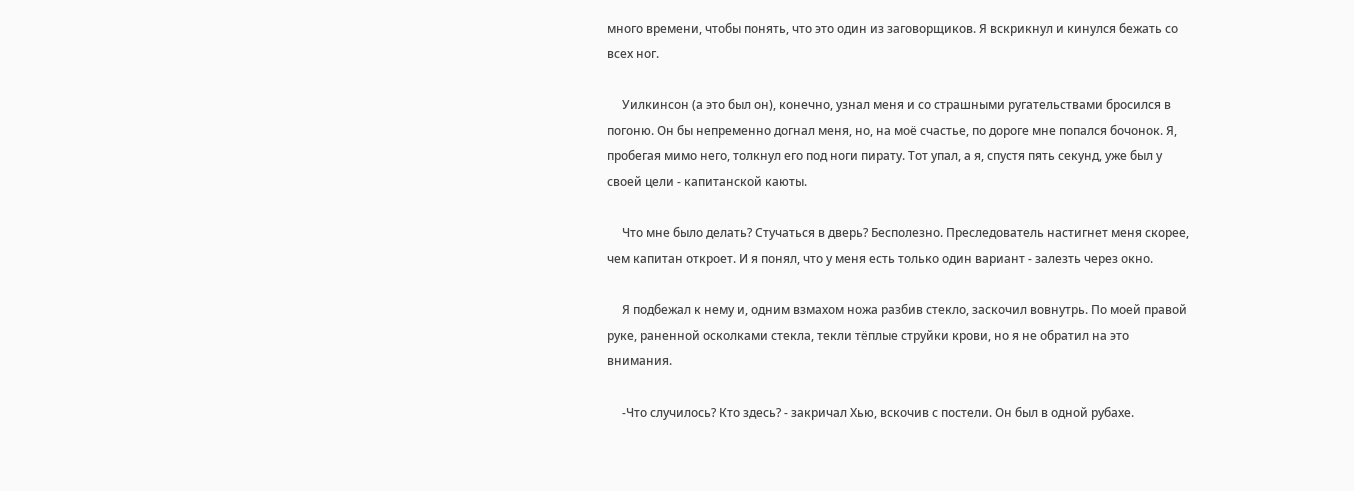много времени, чтобы понять, что это один из заговорщиков. Я вскрикнул и кинулся бежать со всех ног.

     Уилкинсон (а это был он), конечно, узнал меня и со страшными ругательствами бросился в погоню. Он бы непременно догнал меня, но, на моё счастье, по дороге мне попался бочонок. Я, пробегая мимо него, толкнул его под ноги пирату. Тот упал, а я, спустя пять секунд, уже был у своей цели - капитанской каюты.

     Что мне было делать? Стучаться в дверь? Бесполезно. Преследователь настигнет меня скорее, чем капитан откроет. И я понял, что у меня есть только один вариант - залезть через окно.

     Я подбежал к нему и, одним взмахом ножа разбив стекло, заскочил вовнутрь. По моей правой руке, раненной осколками стекла, текли тёплые струйки крови, но я не обратил на это внимания.

     -Что случилось? Кто здесь? - закричал Хью, вскочив с постели. Он был в одной рубахе.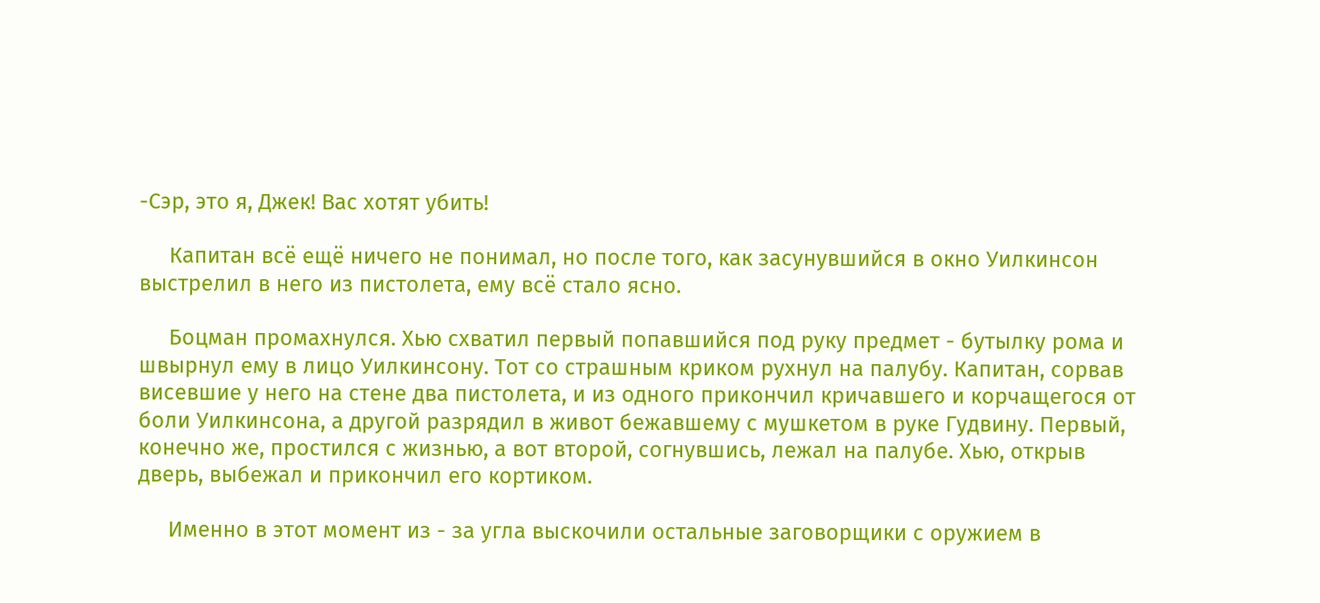-Сэр, это я, Джек! Вас хотят убить!

     Капитан всё ещё ничего не понимал, но после того, как засунувшийся в окно Уилкинсон выстрелил в него из пистолета, ему всё стало ясно.

     Боцман промахнулся. Хью схватил первый попавшийся под руку предмет - бутылку рома и швырнул ему в лицо Уилкинсону. Тот со страшным криком рухнул на палубу. Капитан, сорвав висевшие у него на стене два пистолета, и из одного прикончил кричавшего и корчащегося от боли Уилкинсона, а другой разрядил в живот бежавшему с мушкетом в руке Гудвину. Первый, конечно же, простился с жизнью, а вот второй, согнувшись, лежал на палубе. Хью, открыв дверь, выбежал и прикончил его кортиком.

     Именно в этот момент из - за угла выскочили остальные заговорщики с оружием в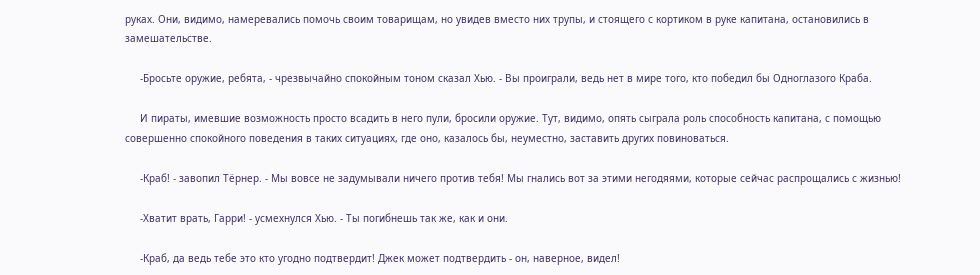руках. Они, видимо, намеревались помочь своим товарищам, но увидев вместо них трупы, и стоящего с кортиком в руке капитана, остановились в замешательстве.

     -Бросьте оружие, ребята, - чрезвычайно спокойным тоном сказал Хью. - Вы проиграли, ведь нет в мире того, кто победил бы Одноглазого Краба.

     И пираты, имевшие возможность просто всадить в него пули, бросили оружие. Тут, видимо, опять сыграла роль способность капитана, с помощью совершенно спокойного поведения в таких ситуациях, где оно, казалось бы, неуместно, заставить других повиноваться.

     -Краб! - завопил Тёрнер. - Мы вовсе не задумывали ничего против тебя! Мы гнались вот за этими негодяями, которые сейчас распрощались с жизнью!

     -Хватит врать, Гарри! - усмехнулся Хью. - Ты погибнешь так же, как и они.

     -Краб, да ведь тебе это кто угодно подтвердит! Джек может подтвердить - он, наверное, видел!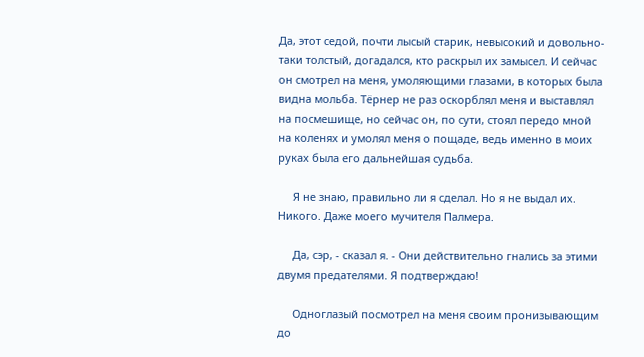Да, этот седой, почти лысый старик, невысокий и довольно-таки толстый, догадался, кто раскрыл их замысел. И сейчас он смотрел на меня, умоляющими глазами, в которых была видна мольба. Тёрнер не раз оскорблял меня и выставлял на посмешище, но сейчас он, по сути, стоял передо мной на коленях и умолял меня о пощаде, ведь именно в моих руках была его дальнейшая судьба.

     Я не знаю, правильно ли я сделал. Но я не выдал их. Никого. Даже моего мучителя Палмера.

     Да, сэр, - сказал я. - Они действительно гнались за этими двумя предателями. Я подтверждаю!

     Одноглазый посмотрел на меня своим пронизывающим до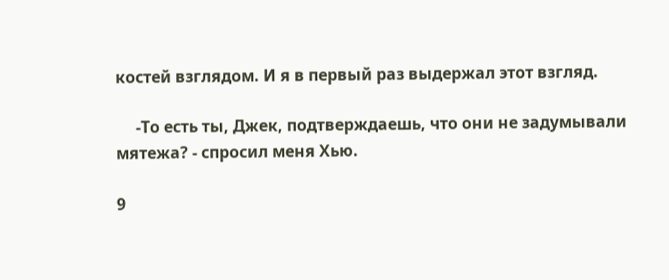костей взглядом. И я в первый раз выдержал этот взгляд.

     -То есть ты, Джек, подтверждаешь, что они не задумывали мятежа? - спросил меня Хью.

9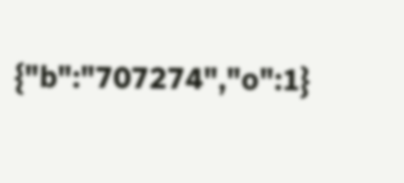{"b":"707274","o":1}